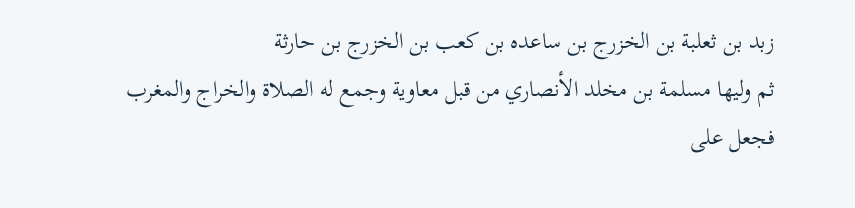زبد بن ثعلبة بن الخزرج بن ساعده بن كعب بن الخزرج بن حارثة
ثم وليها مسلمة بن مخلد الأنصاري من قبل معاوية وجمع له الصلاة والخراج والمغرب فجعل على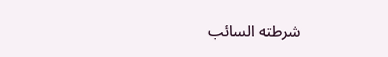شرطته السائب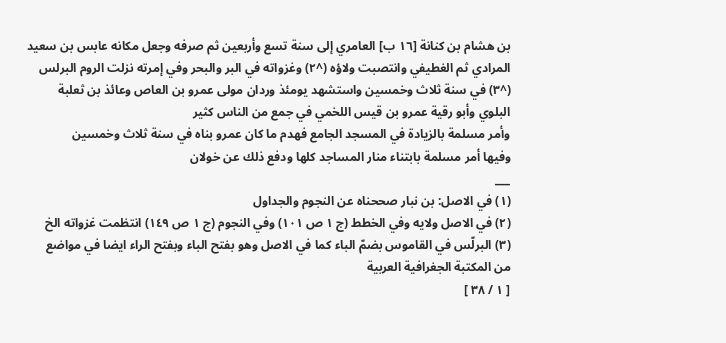بن هشام بن كنانة [١٦ ب] العامري إلى سنة تسع وأربعين ثم صرفه وجعل مكانه عابس بن سعيد المرادي ثم الغطيفي وانتصبت ولاؤه (^٢) وغزواته في البر والبحر وفي إمرته نزلت الروم البرلس (^٣) في سنة ثلاث وخمسين واستشهد يومئذ وردان مولى عمرو بن العاص وعائذ بن ثعلبة البلوي وأبو رقية عمرو بن قيس اللخمي في جمع من الناس كثير
وأمر مسلمة بالزيادة في المسجد الجامع فهدم ما كان عمرو بناه في سنة ثلاث وخمسين
وفيها أمر مسلمة بابتناء منار المساجد كلها ودفع ذلك عن خولان
___
(١) في الاصل: بن نبار صححناه عن النجوم والجداول
(٢) في الاصل ولايه وفي الخطط (ج ١ ص ١٠١) وفي النجوم (ج ١ ص ١٤٩) انتظمت غزواته الخ
(٣) البرلّس في القاموس بضمّ الباء كما في الاصل وهو بفتح الباء وبفتح الراء ايضا في مواضع من المكتبة الجغرافية العربية
[ ١ / ٣٨ ]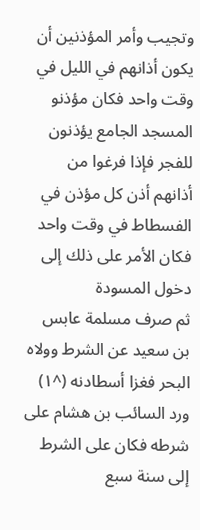وتجيب وأمر المؤذنين أن يكون أذانهم في الليل في وقت واحد فكان مؤذنو المسجد الجامع يؤذنون للفجر فإذا فرغوا من أذانهم أذن كل مؤذن في الفسطاط في وقت واحد فكان الأمر على ذلك إلى دخول المسودة
ثم صرف مسلمة عابس بن سعيد عن الشرط وولاه البحر فغزا أسطادنه (^١) ورد السائب بن هشام على شرطه فكان على الشرط إلى سنة سبع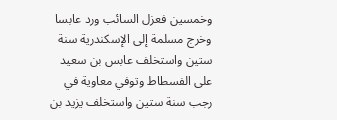وخمسين فعزل السائب ورد عابسا وخرج مسلمة إلى الإسكندرية سنة ستين واستخلف عابس بن سعيد على الفسطاط وتوفي معاوية في رجب سنة ستين واستخلف يزيد بن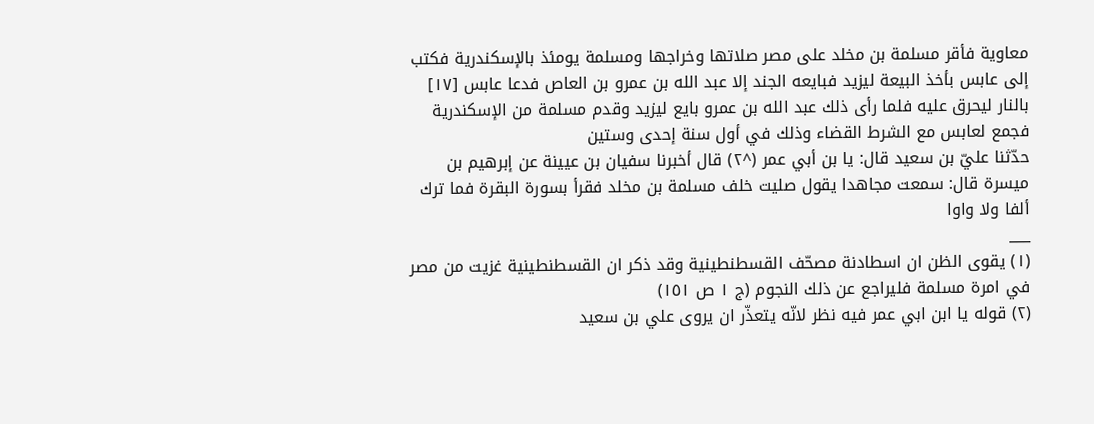معاوية فأقر مسلمة بن مخلد على مصر صلاتها وخراجها ومسلمة يومئذ بالإسكندرية فكتب إلى عابس بأخذ البيعة ليزيد فبايعه الجند إلا عبد الله بن عمرو بن العاص فدعا عابس [١٧] بالنار ليحرق عليه فلما رأى ذلك عبد الله بن عمرو بايع ليزيد وقدم مسلمة من الإسكندرية فجمع لعابس مع الشرط القضاء وذلك في أول سنة إحدى وستين
حدّثنا عليّ بن سعيد قال: يا بن أبي عمر (^٢) قال أخبرنا سفيان بن عيينة عن إبرهيم بن ميسرة قال: سمعت مجاهدا يقول صليت خلف مسلمة بن مخلد فقرأ بسورة البقرة فما ترك ألفا ولا واوا
___
(١) يقوى الظن ان اسطادنة مصحّف القسطنطينية وقد ذكر ان القسطنطينية غزيت من مصر في امرة مسلمة فليراجع عن ذلك النجوم (ج ١ ص ١٥١)
(٢) قوله يا ابن ابي عمر فيه نظر لانّه يتعذّر ان يروى علي بن سعيد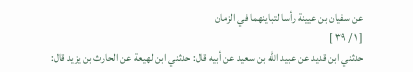عن سفيان بن عيينة رأسا لتباينهما في الزمان
[ ١ / ٣٩ ]
حدثني ابن قديد عن عبيد الله بن سعيد عن أبيه قال: حدثني ابن لهيعة عن الحارث بن يزيد قال: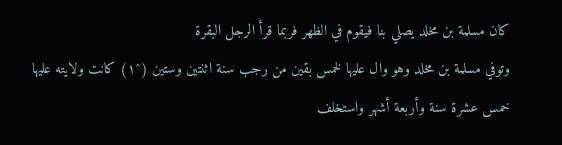كان مسلمة بن مخلد يصلي بنا فيقوم في الظهر فربما قرأ الرجل البقرة
وتوفي مسلمة بن مخلد وهو وال عليها لخمس بقين من رجب سنة اثنتين وستين (^١) كانت ولايته عليها خمس عشرة سنة وأربعة أشهر واستخلف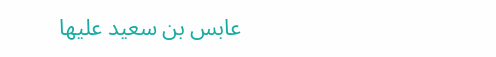عابس بن سعيد عليها